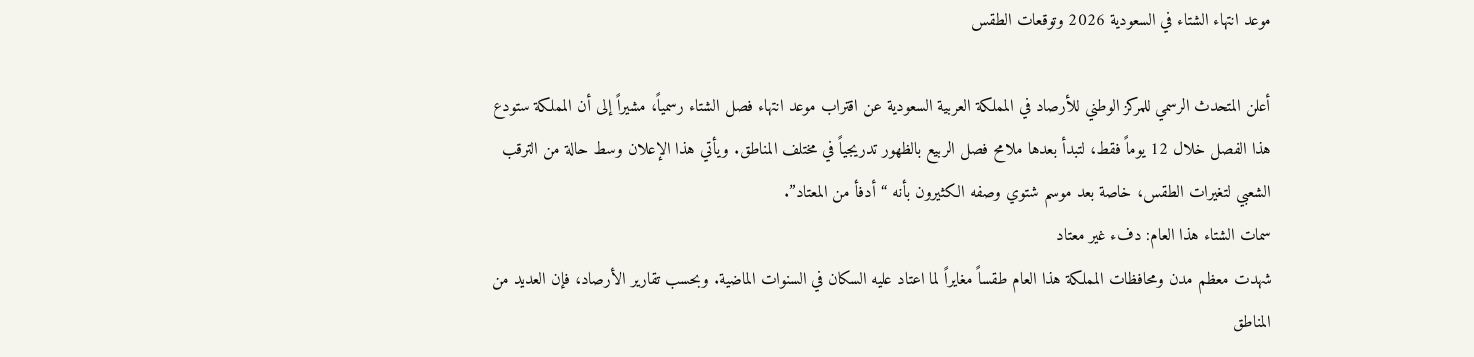موعد انتهاء الشتاء في السعودية 2026 وتوقعات الطقس

أعلن المتحدث الرسمي للمركز الوطني للأرصاد في المملكة العربية السعودية عن اقتراب موعد انتهاء فصل الشتاء رسمياً، مشيراً إلى أن المملكة ستودع هذا الفصل خلال 12 يوماً فقط، لتبدأ بعدها ملامح فصل الربيع بالظهور تدريجياً في مختلف المناطق. ويأتي هذا الإعلان وسط حالة من الترقب الشعبي لتغيرات الطقس، خاصة بعد موسم شتوي وصفه الكثيرون بأنه “أدفأ من المعتاد”.
سمات الشتاء هذا العام: دفء غير معتاد
شهدت معظم مدن ومحافظات المملكة هذا العام طقساً مغايراً لما اعتاد عليه السكان في السنوات الماضية. وبحسب تقارير الأرصاد، فإن العديد من المناطق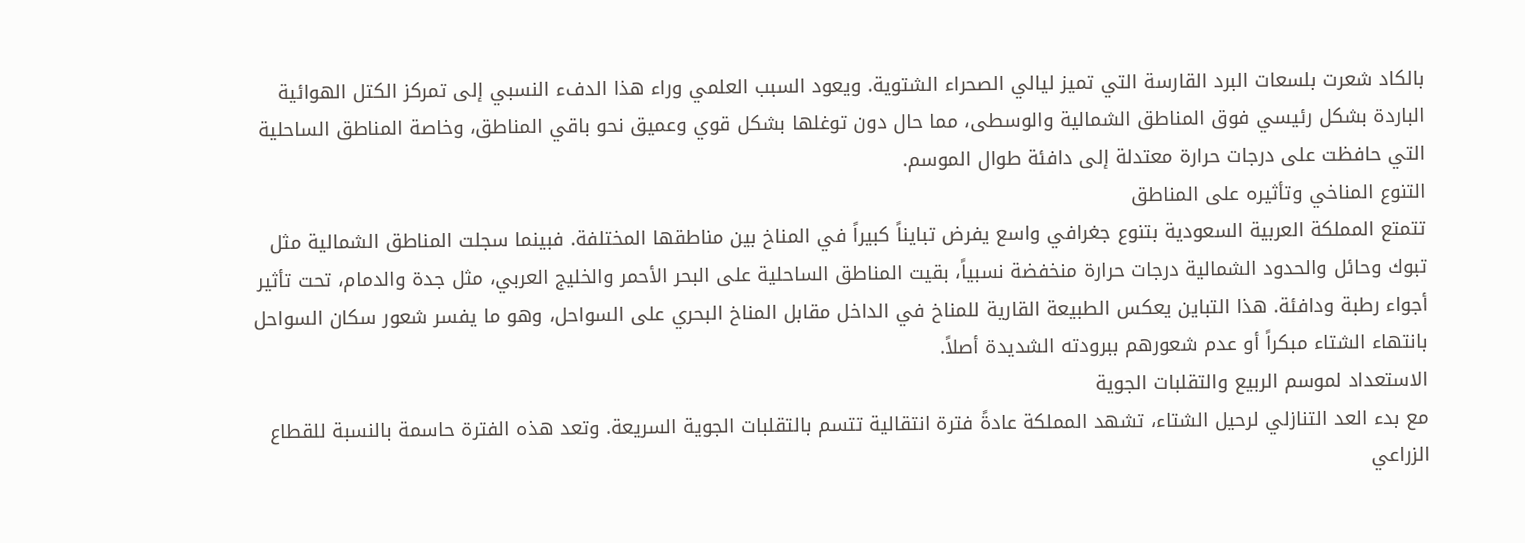بالكاد شعرت بلسعات البرد القارسة التي تميز ليالي الصحراء الشتوية. ويعود السبب العلمي وراء هذا الدفء النسبي إلى تمركز الكتل الهوائية الباردة بشكل رئيسي فوق المناطق الشمالية والوسطى، مما حال دون توغلها بشكل قوي وعميق نحو باقي المناطق، وخاصة المناطق الساحلية التي حافظت على درجات حرارة معتدلة إلى دافئة طوال الموسم.
التنوع المناخي وتأثيره على المناطق
تتمتع المملكة العربية السعودية بتنوع جغرافي واسع يفرض تبايناً كبيراً في المناخ بين مناطقها المختلفة. فبينما سجلت المناطق الشمالية مثل تبوك وحائل والحدود الشمالية درجات حرارة منخفضة نسبياً، بقيت المناطق الساحلية على البحر الأحمر والخليج العربي، مثل جدة والدمام، تحت تأثير أجواء رطبة ودافئة. هذا التباين يعكس الطبيعة القارية للمناخ في الداخل مقابل المناخ البحري على السواحل، وهو ما يفسر شعور سكان السواحل بانتهاء الشتاء مبكراً أو عدم شعورهم ببرودته الشديدة أصلاً.
الاستعداد لموسم الربيع والتقلبات الجوية
مع بدء العد التنازلي لرحيل الشتاء، تشهد المملكة عادةً فترة انتقالية تتسم بالتقلبات الجوية السريعة. وتعد هذه الفترة حاسمة بالنسبة للقطاع الزراعي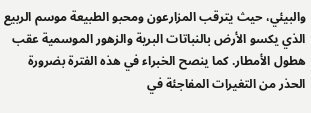والبيئي، حيث يترقب المزارعون ومحبو الطبيعة موسم الربيع الذي يكسو الأرض بالنباتات البرية والزهور الموسمية عقب هطول الأمطار. كما ينصح الخبراء في هذه الفترة بضرورة الحذر من التغيرات المفاجئة في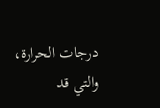درجات الحرارة، والتي قد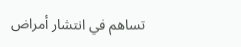تساهم في انتشار أمراض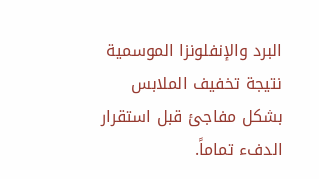البرد والإنفلونزا الموسمية نتيجة تخفيف الملابس بشكل مفاجئ قبل استقرار الدفء تماماً.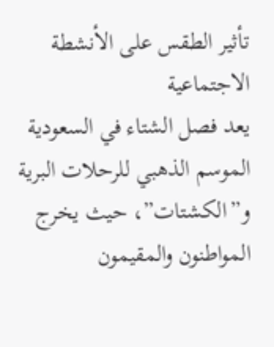تأثير الطقس على الأنشطة الاجتماعية
يعد فصل الشتاء في السعودية الموسم الذهبي للرحلات البرية و”الكشتات”، حيث يخرج المواطنون والمقيمون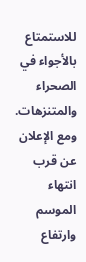للاستمتاع بالأجواء في الصحراء والمتنزهات. ومع الإعلان عن قرب انتهاء الموسم وارتفاع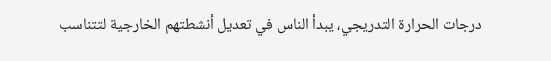درجات الحرارة التدريجي، يبدأ الناس في تعديل أنشطتهم الخارجية لتتناسب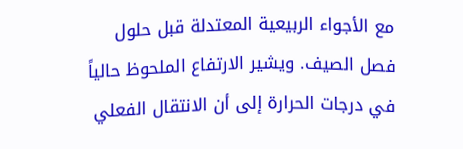مع الأجواء الربيعية المعتدلة قبل حلول فصل الصيف. ويشير الارتفاع الملحوظ حالياً في درجات الحرارة إلى أن الانتقال الفعلي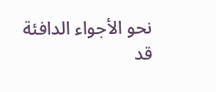نحو الأجواء الدافئة قد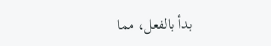بدأ بالفعل، مما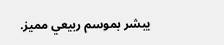يبشر بموسم ربيعي مميز.